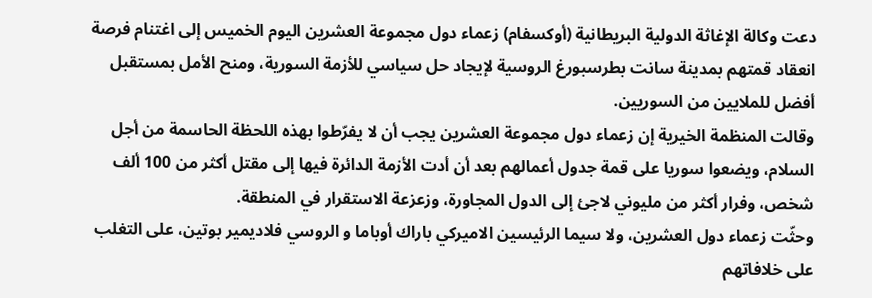دعت وكالة الإغاثة الدولية البريطانية (أوكسفام) زعماء دول مجموعة العشرين اليوم الخميس إلى اغتنام فرصة انعقاد قمتهم بمدينة سانت بطرسبورغ الروسية لإيجاد حل سياسي للأزمة السورية، ومنح الأمل بمستقبل أفضل للملايين من السوريين.
وقالت المنظمة الخيرية إن زعماء دول مجموعة العشرين يجب أن لا يفرّطوا بهذه اللحظة الحاسمة من أجل السلام، ويضعوا سوريا على قمة جدول أعمالهم بعد أن أدت الأزمة الدائرة فيها إلى مقتل أكثر من 100 ألف شخص، وفرار أكثر من مليوني لاجئ إلى الدول المجاورة، وزعزعة الاستقرار في المنطقة.
وحثّت زعماء دول العشرين، ولا سيما الرئيسين الاميركي باراك أوباما و الروسي فلاديمير بوتين، على التغلب على خلافاتهم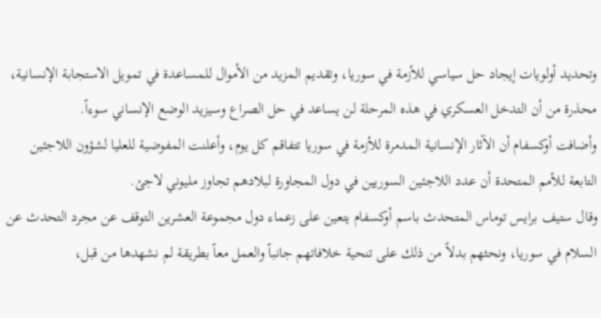وتحديد أولويات إيجاد حل سياسي للأزمة في سوريا، وتقديم المزيد من الأموال للمساعدة في تمويل الاستجابة الإنسانية، محذرة من أن التدخل العسكري في هذه المرحلة لن يساعد في حل الصراع وسيزيد الوضع الإنساني سوءاً.
وأضافت أوكسفام أن الآثار الإنسانية المدمرة للأزمة في سوريا تتفاقم كل يوم، وأعلنت المفوضية للعليا لشؤون اللاجئين التابعة للأمم المتحدة أن عدد اللاجئين السوريين في دول المجاورة لبلادهم تجاوز مليوني لاجئ.
وقال ستيف برايس توماس المتحدث باسم أوكسفام يتعين على زعماء دول مجموعة العشرين التوقف عن مجرد التحدث عن السلام في سوريا، ونحثهم بدلاً من ذلك على تنحية خلافاتهم جانباً والعمل معاً بطريقة لم نشهدها من قبل،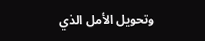وتحويل الأمل الذي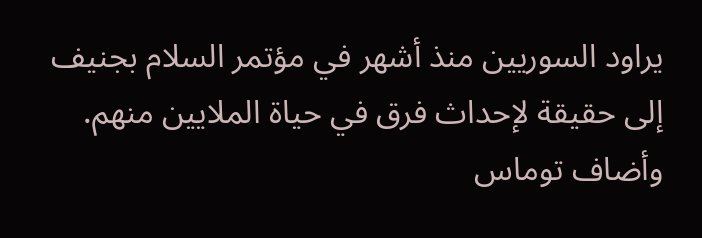يراود السوريين منذ أشهر في مؤتمر السلام بجنيف إلى حقيقة لإحداث فرق في حياة الملايين منهم.
وأضاف توماس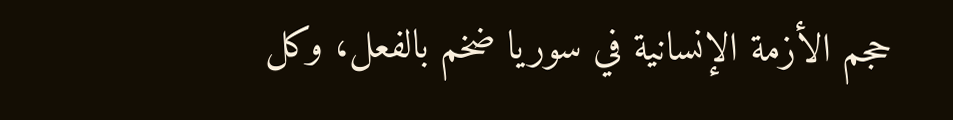حجم الأزمة الإنسانية في سوريا ضخم بالفعل، وكل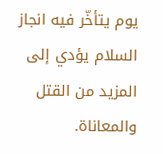يوم يتأخّر فيه انجاز السلام يؤدي إلى المزيد من القتل والمعاناة.